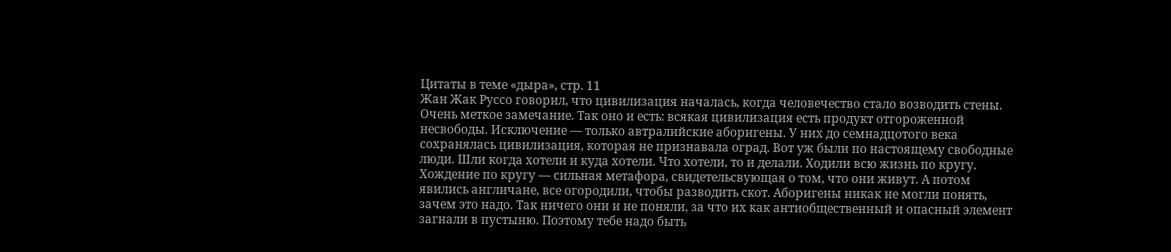Цитаты в теме «дыра», стр. 11
Жан Жак Руссо говорил, что цивилизация началась, когда человечество стало возводить стены. Очень меткое замечание. Так оно и есть: всякая цивилизация есть продукт отгороженной несвободы. Исключение — только автралийские аборигены. У них до семнадцотого века сохранялась цивилизация, которая не признавала оград. Вот уж были по настоящему свободные люди. Шли когда хотели и куда хотели. Что хотели, то и делали. Ходили всю жизнь по кругу. Хождение по кругу — сильная метафора, свидетельсвующая о том, что они живут. А потом явились англичане, все огородили, чтобы разводить скот. Аборигены никак не могли понять, зачем это надо. Так ничего они и не поняли, за что их как антиобщественный и опасный элемент загнали в пустыню. Поэтому тебе надо быть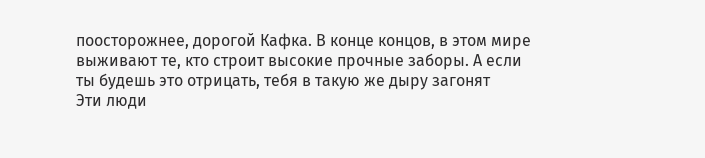поосторожнее, дорогой Кафка. В конце концов, в этом мире выживают те, кто строит высокие прочные заборы. А если ты будешь это отрицать, тебя в такую же дыру загонят
Эти люди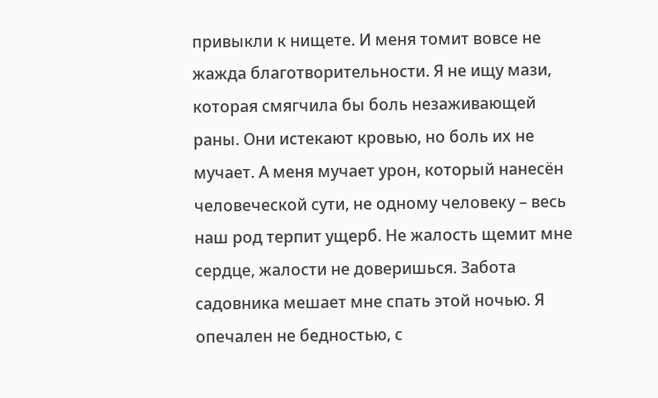привыкли к нищете. И меня томит вовсе не жажда благотворительности. Я не ищу мази, которая смягчила бы боль незаживающей раны. Они истекают кровью, но боль их не мучает. А меня мучает урон, который нанесён человеческой сути, не одному человеку – весь наш род терпит ущерб. Не жалость щемит мне сердце, жалости не доверишься. Забота садовника мешает мне спать этой ночью. Я опечален не бедностью, с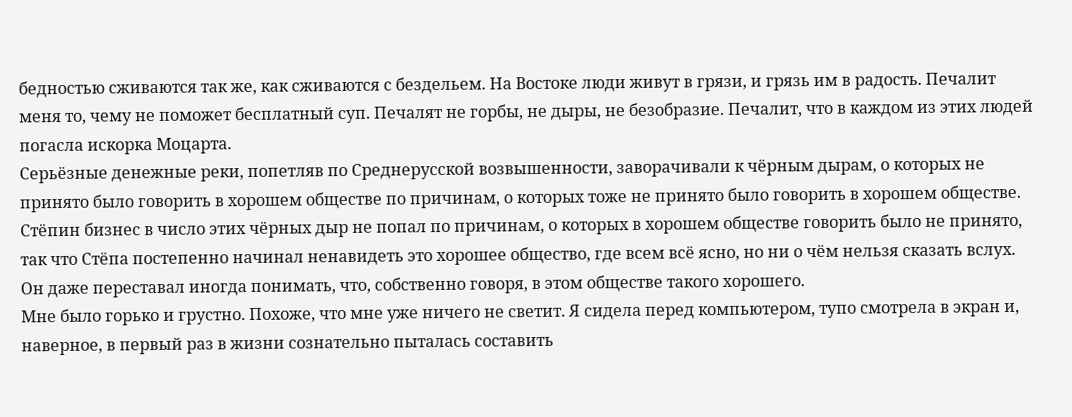бедностью сживаются так же, как сживаются с бездельем. На Востоке люди живут в грязи, и грязь им в радость. Печалит меня то, чему не поможет бесплатный суп. Печалят не горбы, не дыры, не безобразие. Печалит, что в каждом из этих людей погасла искорка Моцарта.
Серьёзные денежные реки, попетляв по Среднерусской возвышенности, заворачивали к чёрным дырам, о которых не принято было говорить в хорошем обществе по причинам, о которых тоже не принято было говорить в хорошем обществе. Стёпин бизнес в число этих чёрных дыр не попал по причинам, о которых в хорошем обществе говорить было не принято, так что Стёпа постепенно начинал ненавидеть это хорошее общество, где всем всё ясно, но ни о чём нельзя сказать вслух. Он даже переставал иногда понимать, что, собственно говоря, в этом обществе такого хорошего.
Мне было горько и грустно. Похоже, что мне уже ничего не светит. Я сидела перед компьютером, тупо смотрела в экран и, наверное, в первый раз в жизни сознательно пыталась составить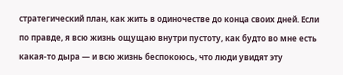стратегический план, как жить в одиночестве до конца своих дней. Если по правде, я всю жизнь ощущаю внутри пустоту, как будто во мне есть какая-то дыра — и всю жизнь беспокоюсь, что люди увидят эту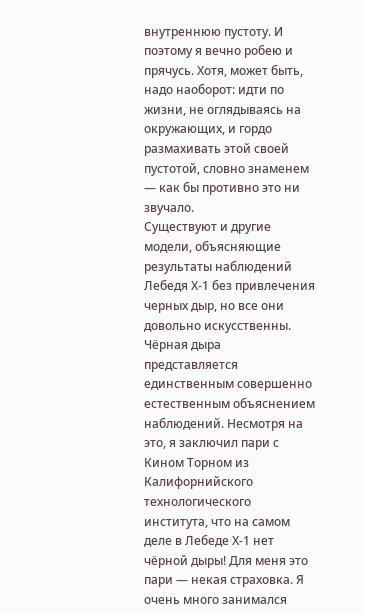внутреннюю пустоту. И поэтому я вечно робею и прячусь. Хотя, может быть, надо наоборот: идти по жизни, не оглядываясь на окружающих, и гордо размахивать этой своей пустотой, словно знаменем — как бы противно это ни звучало.
Существуют и другие модели, объясняющие результаты наблюдений Лебедя Х-1 без привлечения черных дыр, но все они довольно искусственны. Чёрная дыра представляется единственным совершенно естественным объяснением наблюдений. Несмотря на это, я заключил пари с Кином Торном из Калифорнийского технологического института, что на самом деле в Лебеде Х-1 нет чёрной дыры! Для меня это пари — некая страховка. Я очень много занимался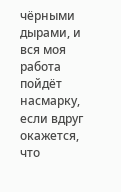чёрными дырами, и вся моя работа пойдёт насмарку, если вдруг окажется, что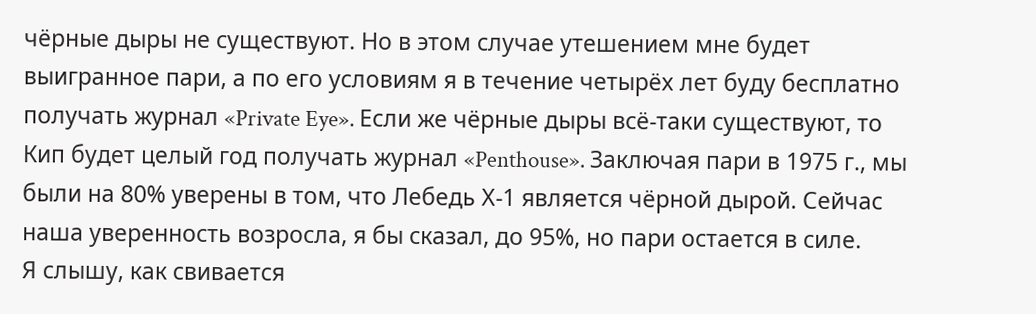чёрные дыры не существуют. Но в этом случае утешением мне будет выигранное пари, а по его условиям я в течение четырёх лет буду бесплатно получать журнал «Private Eye». Если же чёрные дыры всё-таки существуют, то Кип будет целый год получать журнал «Penthouse». Заключая пари в 1975 г., мы были на 80% уверены в том, что Лебедь Х-1 является чёрной дырой. Сейчас наша уверенность возросла, я бы сказал, до 95%, но пари остается в силе.
Я слышу, как свивается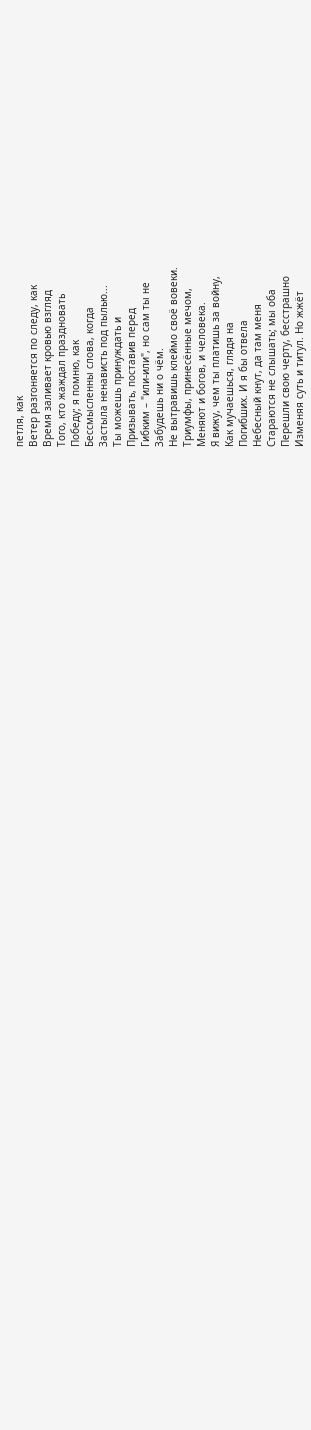петля, как
Ветер разгоняется по следу, как
Время заливает кровью взгляд
Того, кто жаждал праздновать
Победу; я помню, как
Бессмысленны слова, когда
Застыла ненависть под пылью...
Ты можешь принуждать и
Призывать, поставив перед
Гибким – "или-или", но сам ты не
Забудешь ни о чём.
Не вытравишь клеймо своё вовеки.
Триумфы, принесённые мечом,
Меняют и богов, и человека.
Я вижу, чем ты платишь за войну,
Как мучаешься, глядя на
Погибших. И я бы отвела
Небесный кнут, да там меня
Стараются не слышать; мы оба
Перешли свою черту, бесстрашно
Изменяя суть и титул. Но жжёт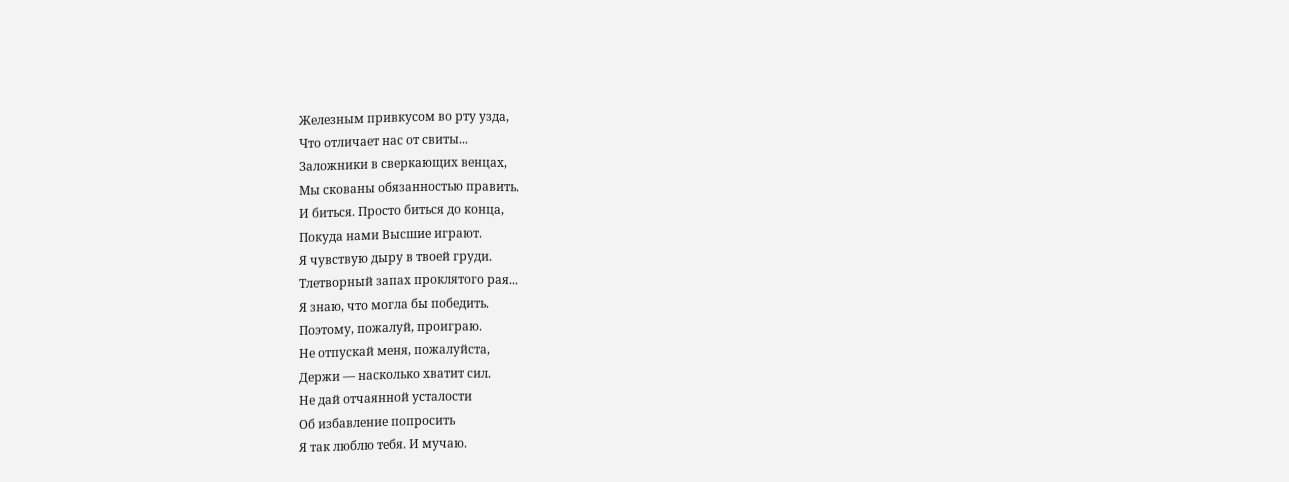Железным привкусом во рту узда,
Что отличает нас от свиты...
Заложники в сверкающих венцах,
Мы скованы обязанностью править.
И биться. Просто биться до конца,
Покуда нами Высшие играют.
Я чувствую дыру в твоей груди.
Тлетворный запах проклятого рая...
Я знаю, что могла бы победить.
Поэтому, пожалуй, проиграю.
Не отпускай меня, пожалуйста,
Держи — насколько хватит сил.
Не дай отчаянной усталости
Об избавление попросить
Я так люблю тебя. И мучаю.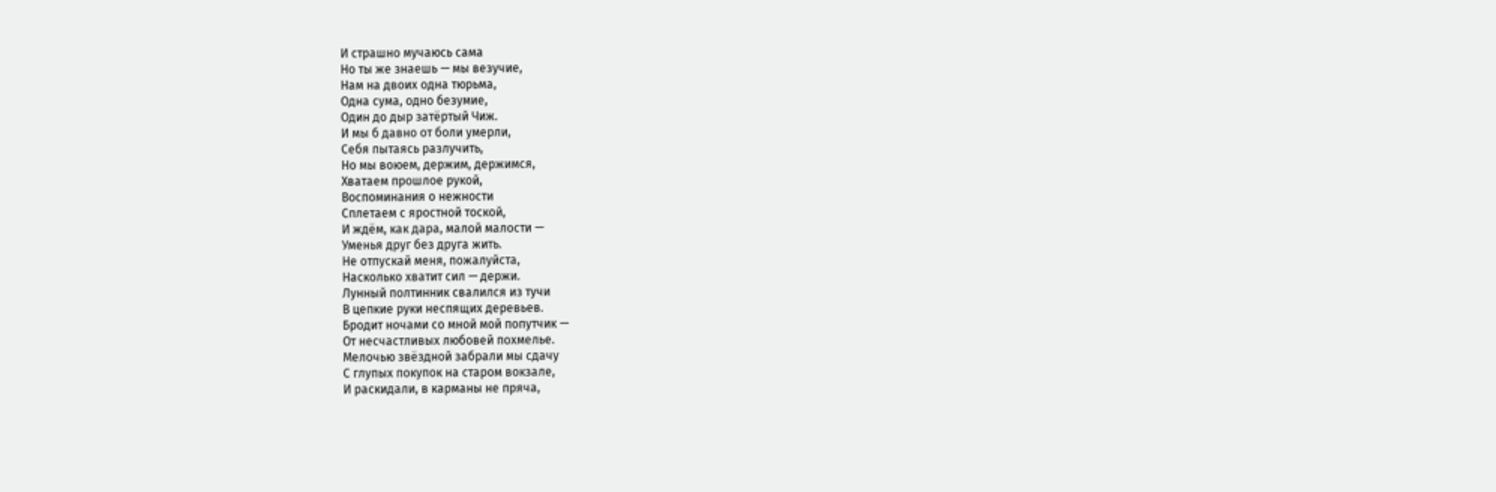И страшно мучаюсь сама
Но ты же знаешь — мы везучие,
Нам на двоих одна тюрьма,
Одна сума, одно безумие,
Один до дыр затёртый Чиж.
И мы б давно от боли умерли,
Себя пытаясь разлучить,
Но мы воюем, держим, держимся,
Хватаем прошлое рукой,
Воспоминания о нежности
Сплетаем с яростной тоской,
И ждём, как дара, малой малости —
Уменья друг без друга жить.
Не отпускай меня, пожалуйста,
Насколько хватит сил — держи.
Лунный полтинник свалился из тучи
В цепкие руки неспящих деревьев.
Бродит ночами со мной мой попутчик —
От несчастливых любовей похмелье.
Мелочью звёздной забрали мы сдачу
С глупых покупок на старом вокзале,
И раскидали, в карманы не пряча,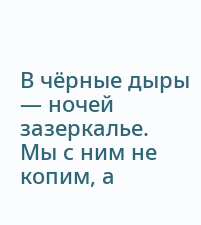В чёрные дыры — ночей зазеркалье.
Мы с ним не копим, а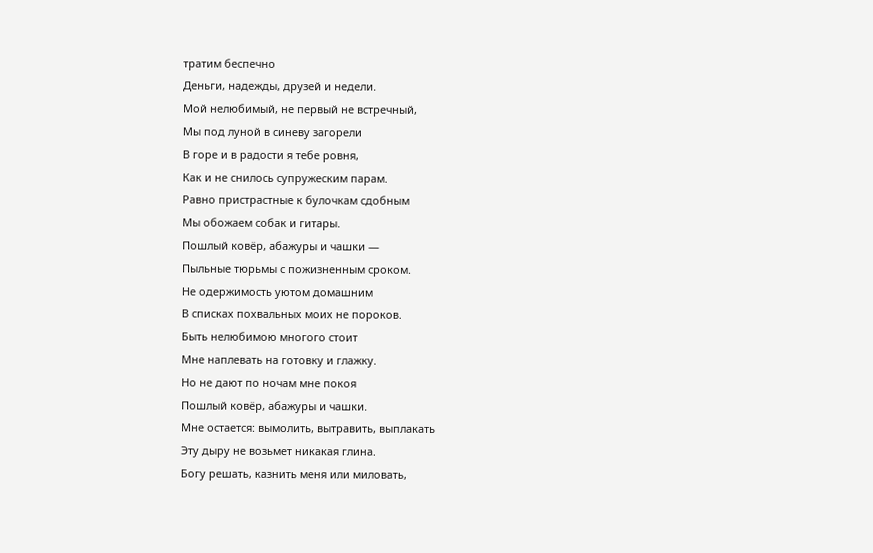тратим беспечно
Деньги, надежды, друзей и недели.
Мой нелюбимый, не первый не встречный,
Мы под луной в синеву загорели
В горе и в радости я тебе ровня,
Как и не снилось супружеским парам.
Равно пристрастные к булочкам сдобным
Мы обожаем собак и гитары.
Пошлый ковёр, абажуры и чашки —
Пыльные тюрьмы с пожизненным сроком.
Не одержимость уютом домашним
В списках похвальных моих не пороков.
Быть нелюбимою многого стоит
Мне наплевать на готовку и глажку.
Но не дают по ночам мне покоя
Пошлый ковёр, абажуры и чашки.
Мне остается: вымолить, вытравить, выплакать
Эту дыру не возьмет никакая глина.
Богу решать, казнить меня или миловать,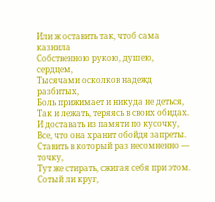Или ж оставить так, чтоб сама казнила
Собственною рукою, душею, сердцем,
Тысячами осколков надежд разбитых,
Боль прижимает и никуда не деться,
Так и лежать, теряясь в своих обидах.
И доставать из памяти по кусочку,
Все, что она хранит обойдя запреты.
Ставить в который раз несомненно — точку,
Тут же стирать, сжигая себя при этом.
Сотый ли круг,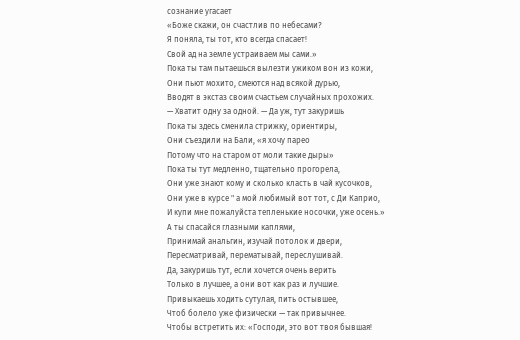сознание угасает
«Боже скажи, он счастлив по небесами?
Я поняла, ты тот, кто всегда спасает!
Свой ад на земле устраиваем мы сами.»
Пока ты там пытаешься вылезти ужиком вон из кожи,
Они пьют мохито, смеются над всякой дурью,
Вводят в экстаз своим счастьем случайных прохожих.
— Хватит одну за одной. — Да уж, тут закуришь
Пока ты здесь сменила стрижку, ориентиры,
Они съездили на Бали, «я хочу парео
Потому что на старом от моли такие дыры»
Пока ты тут медленно, тщательно прогорела,
Они уже знают кому и сколько класть в чай кусочков,
Они уже в курсе " а мой любимый вот тот, с Ди Каприо,
И купи мне пожалуйста тепленькие носочки, уже осень.»
А ты спасайся глазными каплями,
Принимай анальгин, изучай потолок и двери,
Пересматривай, перематывай, переслушивай.
Да, закуришь тут, если хочется очень верить
Только в лучшее, а они вот как раз и лучшие.
Привыкаешь ходить сутулая, пить остывшее,
Чтоб болело уже физически — так привычнее.
Чтобы встретить их: «Господи, это вот твоя бывшая!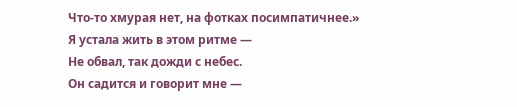Что-то хмурая нет, на фотках посимпатичнее.»
Я устала жить в этом ритме —
Не обвал, так дожди с небес.
Он садится и говорит мне —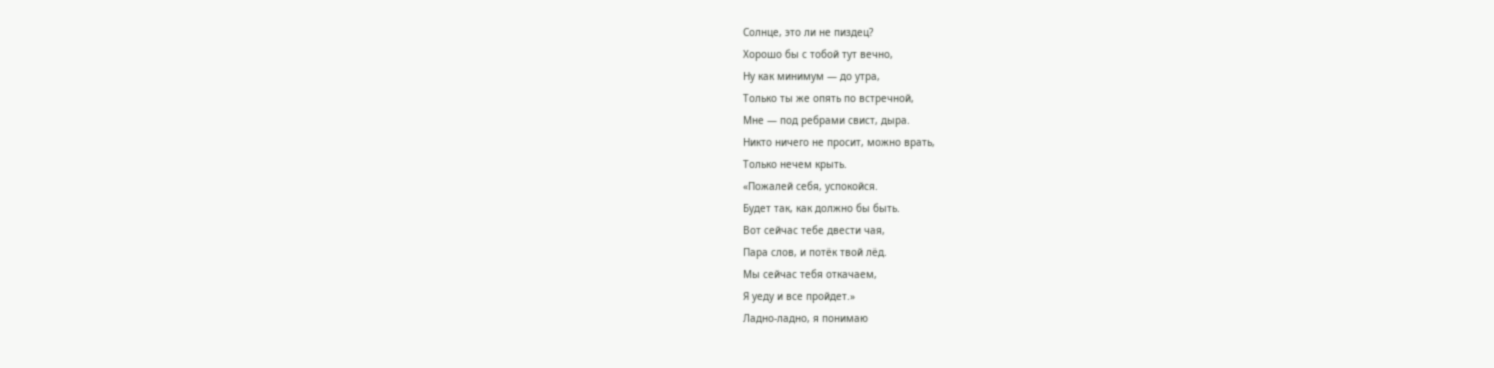Солнце, это ли не пиздец?
Хорошо бы с тобой тут вечно,
Ну как минимум — до утра,
Только ты же опять по встречной,
Мне — под ребрами свист, дыра.
Никто ничего не просит, можно врать,
Только нечем крыть.
«Пожалей себя, успокойся.
Будет так, как должно бы быть.
Вот сейчас тебе двести чая,
Пара слов, и потёк твой лёд.
Мы сейчас тебя откачаем,
Я уеду и все пройдет.»
Ладно-ладно, я понимаю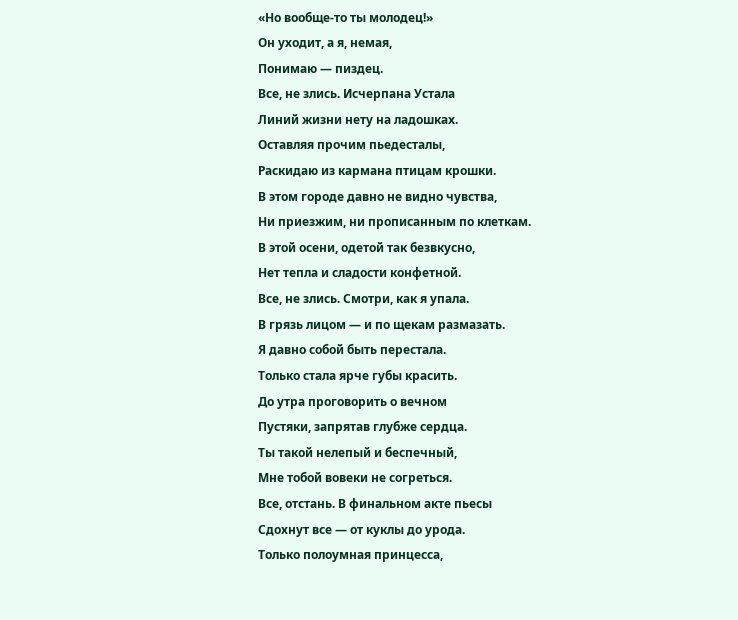«Но вообще-то ты молодец!»
Он уходит, а я, немая,
Понимаю — пиздец.
Все, не злись. Исчерпана Устала
Линий жизни нету на ладошках.
Оставляя прочим пьедесталы,
Раскидаю из кармана птицам крошки.
В этом городе давно не видно чувства,
Ни приезжим, ни прописанным по клеткам.
В этой осени, одетой так безвкусно,
Нет тепла и сладости конфетной.
Все, не злись. Смотри, как я упала.
В грязь лицом — и по щекам размазать.
Я давно собой быть перестала.
Только стала ярче губы красить.
До утра проговорить о вечном
Пустяки, запрятав глубже сердца.
Ты такой нелепый и беспечный,
Мне тобой вовеки не согреться.
Все, отстань. В финальном акте пьесы
Сдохнут все — от куклы до урода.
Только полоумная принцесса,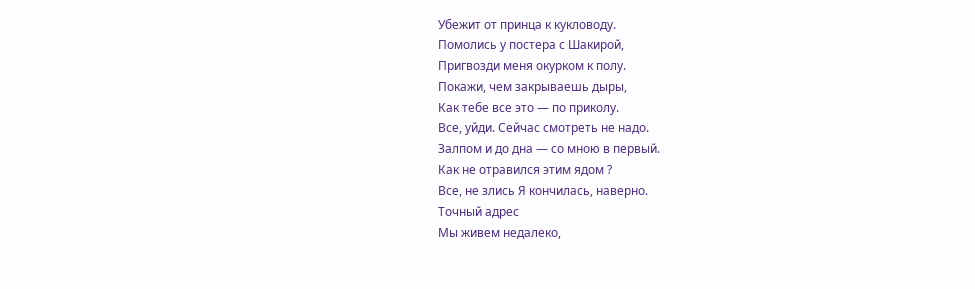Убежит от принца к кукловоду.
Помолись у постера с Шакирой,
Пригвозди меня окурком к полу.
Покажи, чем закрываешь дыры,
Как тебе все это — по приколу.
Все, уйди. Сейчас смотреть не надо.
Залпом и до дна — со мною в первый.
Как не отравился этим ядом ?
Все, не злись Я кончилась, наверно.
Точный адрес
Мы живем недалеко,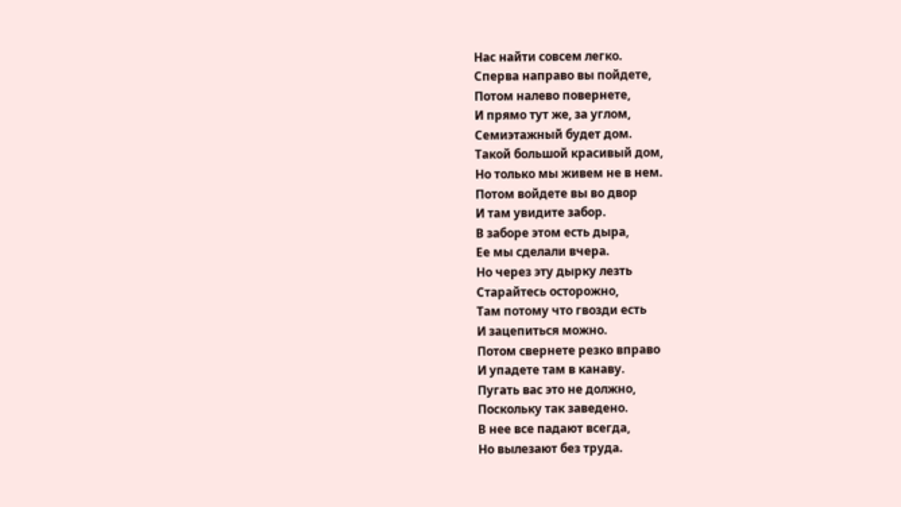Нас найти совсем легко.
Сперва направо вы пойдете,
Потом налево повернете,
И прямо тут же, за углом,
Семиэтажный будет дом.
Такой большой красивый дом,
Но только мы живем не в нем.
Потом войдете вы во двор
И там увидите забор.
В заборе этом есть дыра,
Ее мы сделали вчера.
Но через эту дырку лезть
Старайтесь осторожно,
Там потому что гвозди есть
И зацепиться можно.
Потом свернете резко вправо
И упадете там в канаву.
Пугать вас это не должно,
Поскольку так заведено.
В нее все падают всегда,
Но вылезают без труда.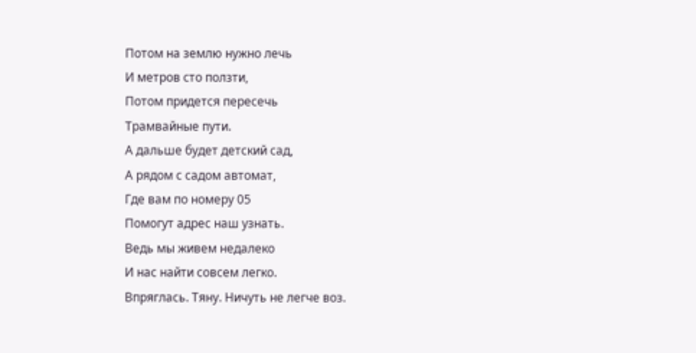Потом на землю нужно лечь
И метров сто ползти,
Потом придется пересечь
Трамвайные пути.
А дальше будет детский сад,
А рядом с садом автомат,
Где вам по номеру 05
Помогут адрес наш узнать.
Ведь мы живем недалеко
И нас найти совсем легко.
Впряглась. Тяну. Ничуть не легче воз.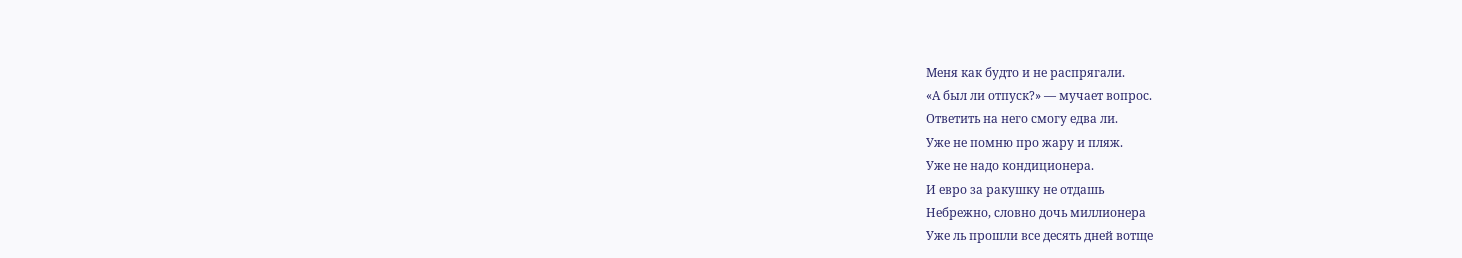Меня как будто и не распрягали.
«А был ли отпуск?» — мучает вопрос.
Ответить на него смогу едва ли.
Уже не помню про жару и пляж.
Уже не надо кондиционера.
И евро за ракушку не отдашь
Небрежно, словно дочь миллионера
Уже ль прошли все десять дней вотще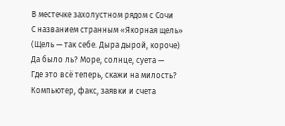В местечке захолустном рядом с Сочи
С названием странным «Якорная щель»
(Щель — так себе. Дыра дырой, короче)
Да было ль? Море, солнце, суета —
Где это всё теперь, скажи на милость?
Компьютер, факс, заявки и счета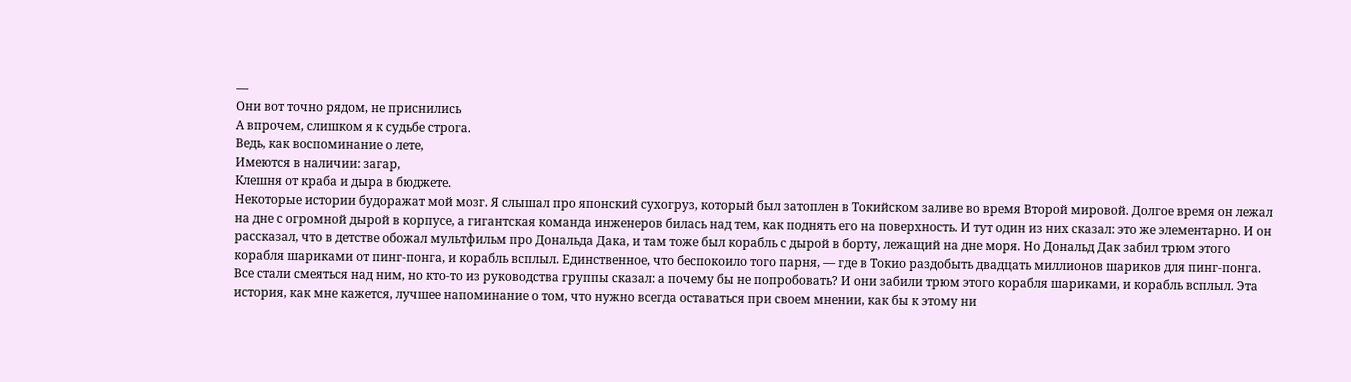—
Они вот точно рядом, не приснились
А впрочем, слишком я к судьбе строга.
Ведь, как воспоминание о лете,
Имеются в наличии: загар,
Клешня от краба и дыра в бюджете.
Некоторые истории будоражат мой мозг. Я слышал про японский сухогруз, который был затоплен в Токийском заливе во время Второй мировой. Долгое время он лежал на дне с огромной дырой в корпусе, а гигантская команда инженеров билась над тем, как поднять его на поверхность. И тут один из них сказал: это же элементарно. И он рассказал, что в детстве обожал мультфильм про Дональда Дака, и там тоже был корабль с дырой в борту, лежащий на дне моря. Но Дональд Дак забил трюм этого корабля шариками от пинг-понга, и корабль всплыл. Единственное, что беспокоило того парня, — где в Токио раздобыть двадцать миллионов шариков для пинг-понга. Все стали смеяться над ним, но кто-то из руководства группы сказал: а почему бы не попробовать? И они забили трюм этого корабля шариками, и корабль всплыл. Эта история, как мне кажется, лучшее напоминание о том, что нужно всегда оставаться при своем мнении, как бы к этому ни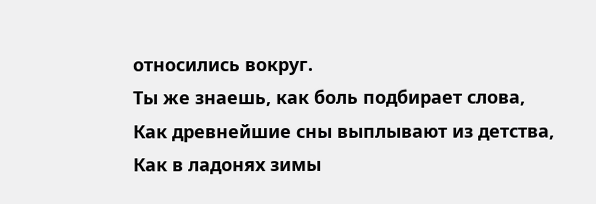относились вокруг.
Ты же знаешь, как боль подбирает слова,
Как древнейшие сны выплывают из детства,
Как в ладонях зимы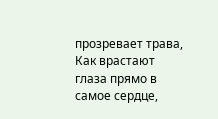прозревает трава,
Как врастают глаза прямо в самое сердце,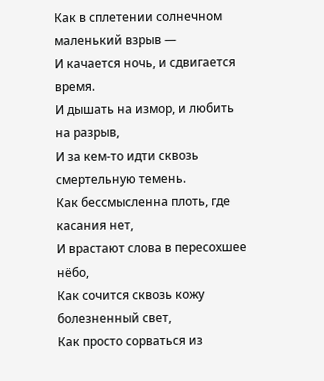Как в сплетении солнечном маленький взрыв —
И качается ночь, и сдвигается время.
И дышать на измор, и любить на разрыв,
И за кем-то идти сквозь смертельную темень.
Как бессмысленна плоть, где касания нет,
И врастают слова в пересохшее нёбо,
Как сочится сквозь кожу болезненный свет,
Как просто сорваться из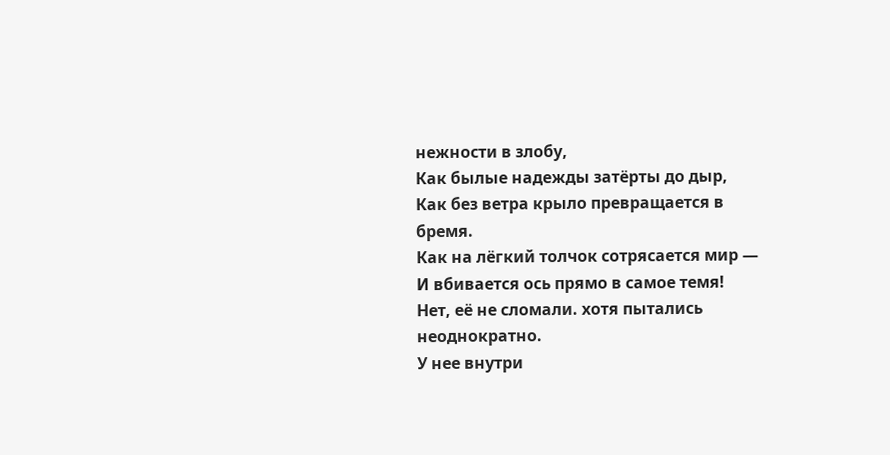нежности в злобу,
Как былые надежды затёрты до дыр,
Как без ветра крыло превращается в бремя.
Как на лёгкий толчок сотрясается мир —
И вбивается ось прямо в самое темя!
Нет, её не сломали. хотя пытались неоднократно.
У нее внутри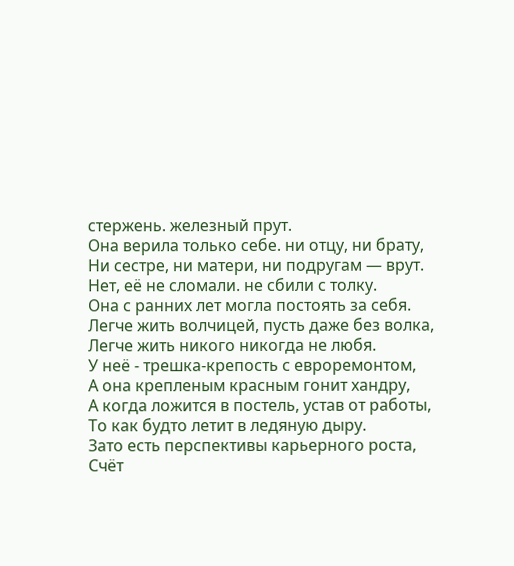стержень. железный прут.
Она верила только себе. ни отцу, ни брату,
Ни сестре, ни матери, ни подругам — врут.
Нет, её не сломали. не сбили с толку.
Она с ранних лет могла постоять за себя.
Легче жить волчицей, пусть даже без волка,
Легче жить никого никогда не любя.
У неё - трешка-крепость с евроремонтом,
А она крепленым красным гонит хандру,
А когда ложится в постель, устав от работы,
То как будто летит в ледяную дыру.
Зато есть перспективы карьерного роста,
Счёт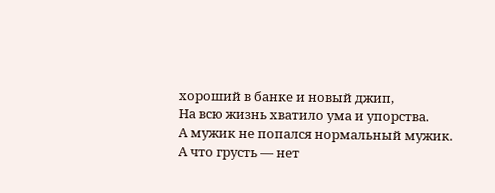хороший в банке и новый джип,
На всю жизнь хватило ума и упорства.
А мужик не попался нормальный мужик.
А что грусть — нет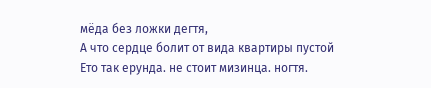мёда без ложки дегтя,
А что сердце болит от вида квартиры пустой
Ето так ерунда. не стоит мизинца. ногтя.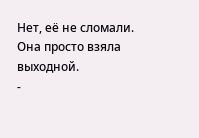Нет, её не сломали. Она просто взяла выходной.
-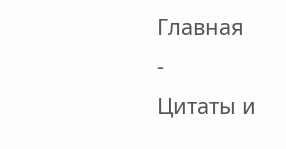Главная
-
Цитаты и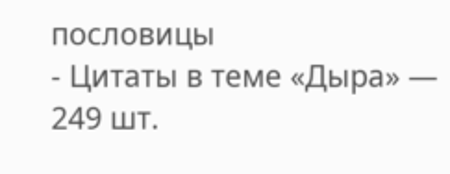пословицы
- Цитаты в теме «Дыра» — 249 шт.